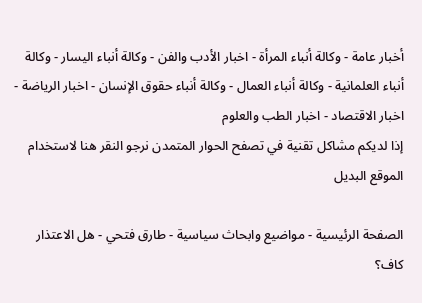أخبار عامة - وكالة أنباء المرأة - اخبار الأدب والفن - وكالة أنباء اليسار - وكالة أنباء العلمانية - وكالة أنباء العمال - وكالة أنباء حقوق الإنسان - اخبار الرياضة - اخبار الاقتصاد - اخبار الطب والعلوم
إذا لديكم مشاكل تقنية في تصفح الحوار المتمدن نرجو النقر هنا لاستخدام الموقع البديل

الصفحة الرئيسية - مواضيع وابحاث سياسية - طارق فتحي - هل الاعتذار كاف؟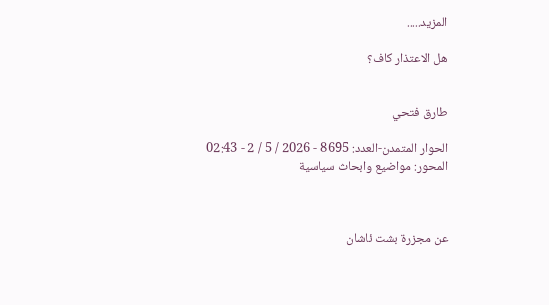المزيد.....

هل الاعتذار كاف؟


طارق فتحي

الحوار المتمدن-العدد: 8695 - 2026 / 5 / 2 - 02:43
المحور: مواضيع وابحاث سياسية



عن مجزرة بشت ئاشان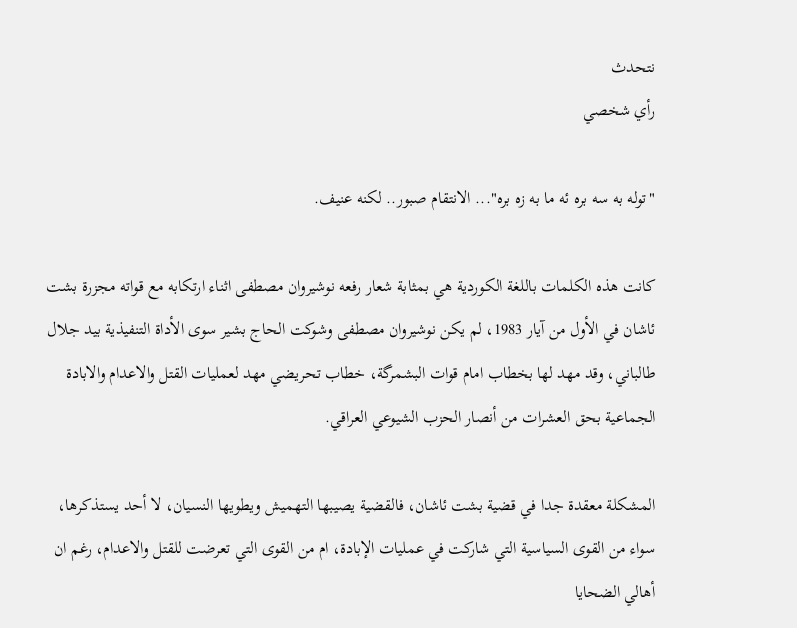نتحدث
رأي شخصي

"توله به سه بره ئه ما به زه بره"... الانتقام صبور.. لكنه عنيف.

كانت هذه الكلمات باللغة الكوردية هي بمثابة شعار رفعه نوشيروان مصطفى اثناء ارتكابه مع قواته مجزرة بشت ئاشان في الأول من آيار 1983، لم يكن نوشيروان مصطفى وشوكت الحاج بشير سوى الأداة التنفيذية بيد جلال طالباني، وقد مهد لها بخطاب امام قوات البشمرگة، خطاب تحريضي مهد لعمليات القتل والاعدام والابادة الجماعية بحق العشرات من أنصار الحزب الشيوعي العراقي.

المشكلة معقدة جدا في قضية بشت ئاشان، فالقضية يصيبها التهميش ويطويها النسيان، لا أحد يستذكرها، سواء من القوى السياسية التي شاركت في عمليات الإبادة، ام من القوى التي تعرضت للقتل والاعدام، رغم ان أهالي الضحايا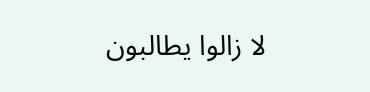لا زالوا يطالبون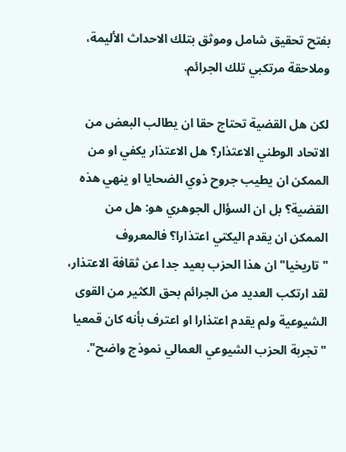بفتح تحقيق شامل وموثق بتلك الاحداث الأليمة، وملاحقة مرتكبي تلك الجرائم.

لكن هل القضية تحتاج حقا ان يطالب البعض من الاتحاد الوطني الاعتذار؟ هل الاعتذار يكفي او من الممكن ان يطيب جروح ذوي الضحايا او ينهي هذه القضية؟ بل ان السؤال الجوهري هو: هل من الممكن ان يقدم اليكتي اعتذارا؟ فالمعروف "تاريخيا" ان هذا الحزب بعيد جدا عن ثقافة الاعتذار، لقد ارتكب العديد من الجرائم بحق الكثير من القوى الشيوعية ولم يقدم اعتذارا او اعترف بأنه كان قمعيا "تجربة الحزب الشيوعي العمالي نموذج واضح".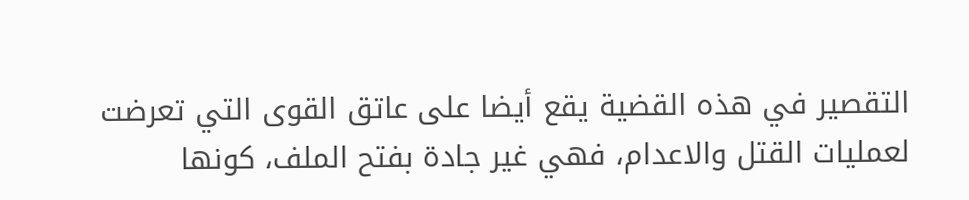التقصير في هذه القضية يقع أيضا على عاتق القوى التي تعرضت لعمليات القتل والاعدام، فهي غير جادة بفتح الملف، كونها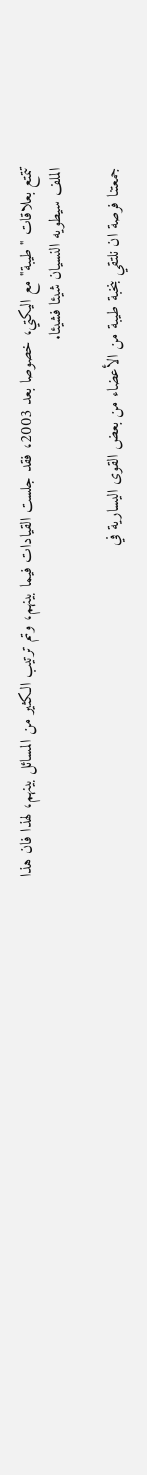تتمتع بعلاقات "طيبة" مع اليكتي، خصوصا بعد 2003، فقد جلست القيادات فيما بينهم، وتم ترتيب الكثير من المسائل بينهم، لهذا فان هذا الملف سيطويه النسيان شيئا فشيئا.

جمعتنا فرصة ان نلتقي بنخبة طيبة من الأعضاء من بعض القوى اليسارية في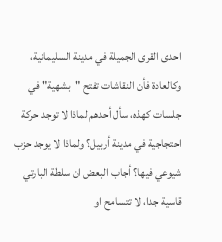احدى القرى الجميلة في مدينة السليمانية، وكالعادة فأن النقاشات تفتح "بشهية" في جلسات كهذه، سأل أحدهم لماذا لا توجد حركة احتجاجية في مدينة أربيل؟ ولماذا لا يوجد حزب شيوعي فيها؟ أجاب البعض ان سلطة البارتي قاسية جدا، لا تتسامح او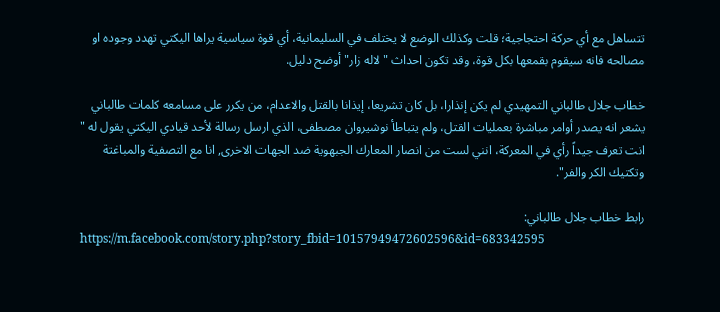تتساهل مع أي حركة احتجاجية؛ قلت وكذلك الوضع لا يختلف في السليمانية، أي قوة سياسية يراها اليكتي تهدد وجوده او مصالحه فانه سيقوم بقمعها بكل قوة، وقد تكون احداث "لاله زار" أوضح دليل.

خطاب جلال طالباني التمهيدي لم يكن إنذارا، بل كان تشريعا، إيذانا بالقتل والاعدام، من يكرر على مسامعه كلمات طالباني يشعر انه يصدر أوامر مباشرة بعمليات القتل، ولم يتباطأ نوشيروان مصطفى، الذي ارسل رسالة لأحد قيادي اليكتي يقول له " انت تعرف جيداً رأي في المعركة، انني لست من انصار المعارك الجبهوية ضد الجهات الاخرى, انا مع التصفية والمباغتة وتكتيك الكر والفر".

رابط خطاب جلال طالباني:
https://m.facebook.com/story.php?story_fbid=10157949472602596&id=683342595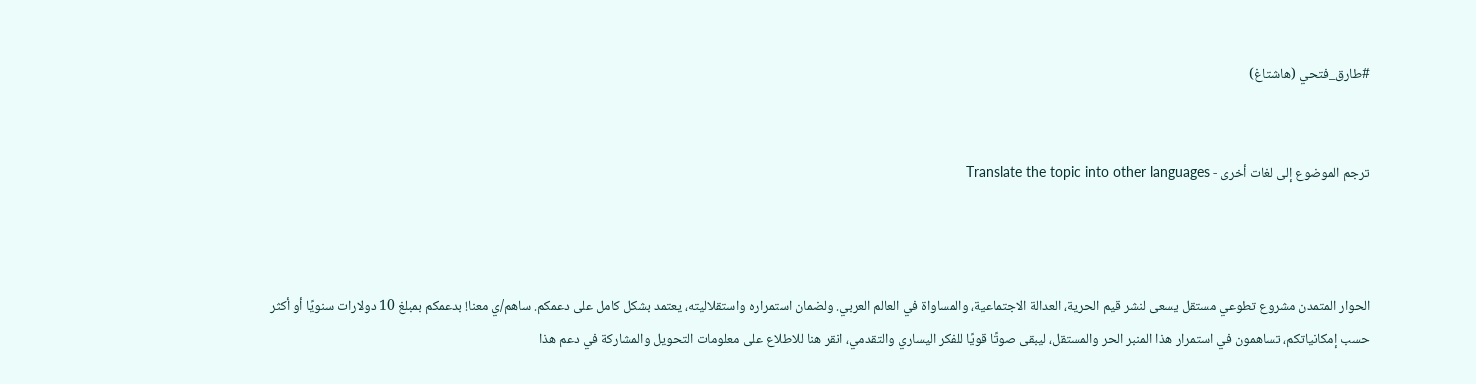#طارق_فتحي (هاشتاغ)


ترجم الموضوع إلى لغات أخرى - Translate the topic into other languages



الحوار المتمدن مشروع تطوعي مستقل يسعى لنشر قيم الحرية، العدالة الاجتماعية، والمساواة في العالم العربي. ولضمان استمراره واستقلاليته، يعتمد بشكل كامل على دعمكم. ساهم/ي معنا! بدعمكم بمبلغ 10 دولارات سنويًا أو أكثر حسب إمكانياتكم، تساهمون في استمرار هذا المنبر الحر والمستقل، ليبقى صوتًا قويًا للفكر اليساري والتقدمي، انقر هنا للاطلاع على معلومات التحويل والمشاركة في دعم هذا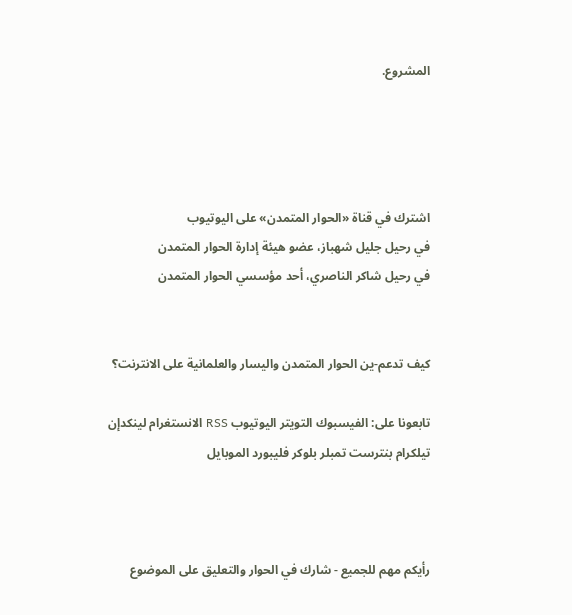المشروع.




اشترك في قناة «الحوار المتمدن» على اليوتيوب
في رحيل جليل شهباز، عضو هيئة إدارة الحوار المتمدن
في رحيل شاكر الناصري، أحد مؤسسي الحوار المتمدن


كيف تدعم-ين الحوار المتمدن واليسار والعلمانية على الانترنت؟

تابعونا على: الفيسبوك التويتر اليوتيوب RSS الانستغرام لينكدإن تيلكرام بنترست تمبلر بلوكر فليبورد الموبايل



رأيكم مهم للجميع - شارك في الحوار والتعليق على الموضوع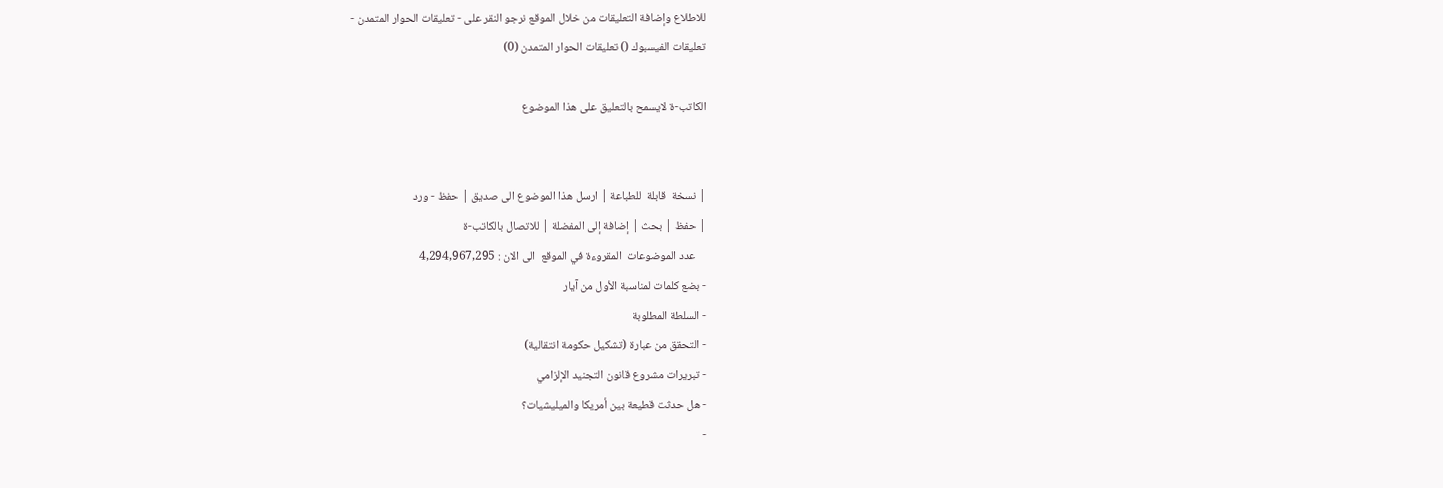للاطلاع وإضافة التعليقات من خلال الموقع نرجو النقر على - تعليقات الحوار المتمدن -
تعليقات الفيسبوك () تعليقات الحوار المتمدن (0)

الكاتب-ة لايسمح بالتعليق على هذا الموضوع


| نسخة  قابلة  للطباعة | ارسل هذا الموضوع الى صديق | حفظ - ورد
| حفظ | بحث | إضافة إلى المفضلة | للاتصال بالكاتب-ة
    عدد الموضوعات  المقروءة في الموقع  الى الان : 4,294,967,295
- بضع كلمات لمناسبة الأول من آيار
- السلطة المطلوبة
- التحقق من عبارة (تشكيل حكومة انتقالية)
- تبريرات مشروع قانون التجنيد الإلزامي
- هل حدثت قطيعة بين أمريكا والميليشيات؟
-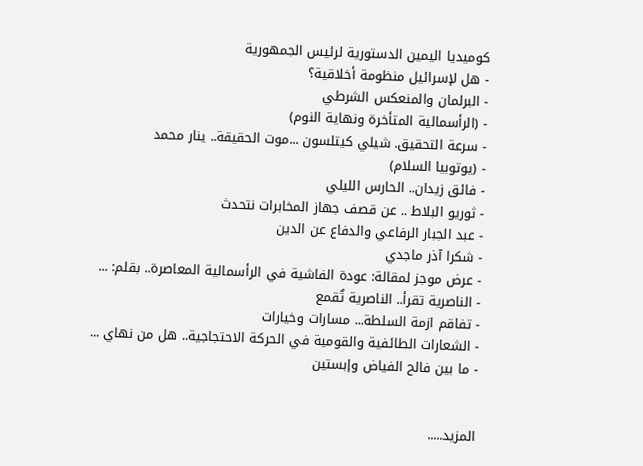كوميديا اليمين الدستورية لرئيس الجمهورية
- هل لإسرائيل منظومة أخلاقية؟
- البرلمان والمنعكس الشرطي
- (الرأسمالية المتأخرة ونهاية النوم)
- سرعة التحقيق. شيلي كيتلسون ...موت الحقيقة.. ينار محمد
- (يوتوبيا السلام)
- فائق زيدان.. الحارس الليلي
- ثوريو البلاط .. عن قصف جهاز المخابرات نتحدث
- عبد الجبار الرفاعي والدفاع عن الدين
- شكرا آذر ماجدي
- عرض موجز لمقالة: عودة الفاشية في الرأسمالية المعاصرة.. بقلم: ...
- الناصرية تقرأ.. الناصرية تٌقمع
- تفاقم ازمة السلطة... مسارات وخيارات
- الشعارات الطائفية والقومية في الحركة الاحتجاجية.. هل من نهاي ...
- ما بين فالح الفياض وإبستين


المزيد.....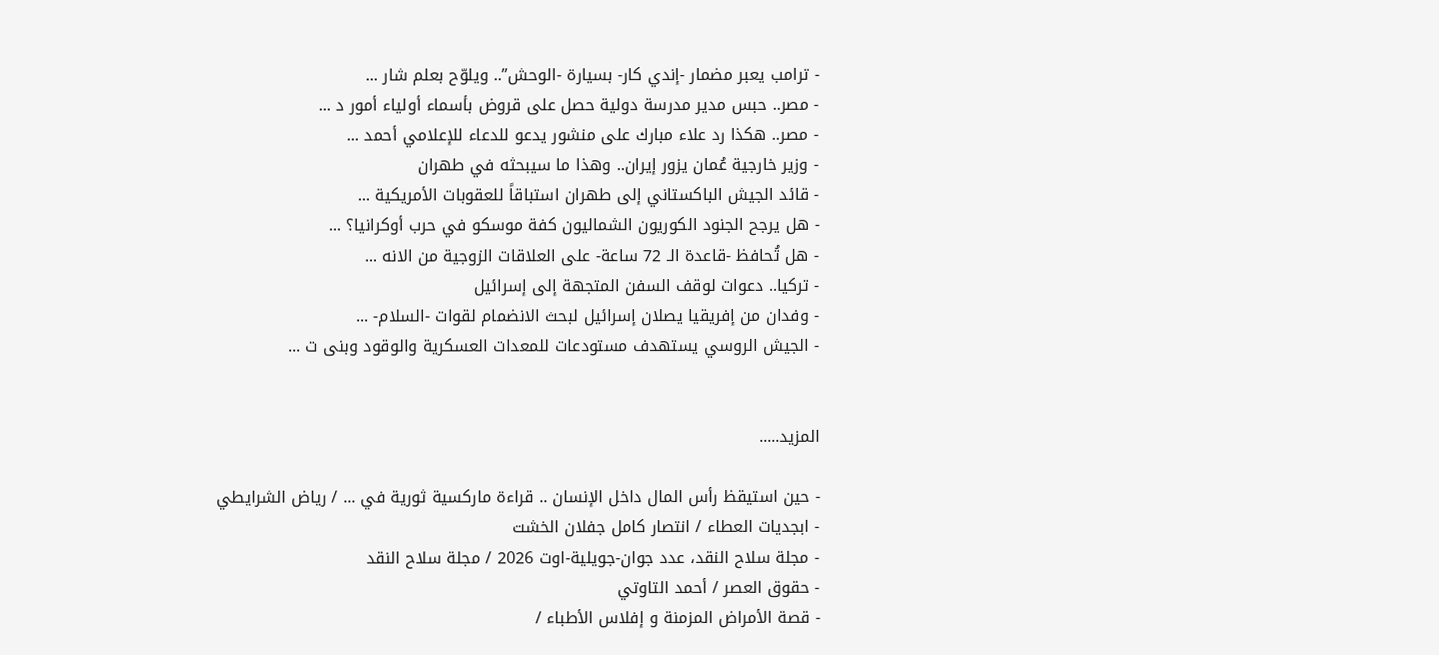- ترامب يعبر مضمار -إندي كار- بسيارة -الوحش”.. ويلوّح بعلم شار ...
- مصر.. حبس مدير مدرسة دولية حصل على قروض بأسماء أولياء أمور د ...
- مصر.. هكذا رد علاء مبارك على منشور يدعو للدعاء للإعلامي أحمد ...
- وزير خارجية عُمان يزور إيران.. وهذا ما سيبحثه في طهران
- قائد الجيش الباكستاني إلى طهران استباقاً للعقوبات الأمريكية ...
- هل يرجح الجنود الكوريون الشماليون كفة موسكو في حرب أوكرانيا؟ ...
- هل تُحافظ -قاعدة الـ 72 ساعة- على العلاقات الزوجية من الانه ...
- تركيا.. دعوات لوقف السفن المتجهة إلى إسرائيل
- وفدان من إفريقيا يصلان إسرائيل لبحث الانضمام لقوات -السلام- ...
- الجيش الروسي يستهدف مستودعات للمعدات العسكرية والوقود وبنى ت ...


المزيد.....

- حين استيقظ رأس المال داخل الإنسان .. قراءة ماركسية ثورية في ... / رياض الشرايطي
- ابجديات العطاء / انتصار كامل جفلان الخشت
- مجلة سلاح النقد، عدد جوان-جويلية-اوت 2026 / مجلة سلاح النقد
- حقوق العصر / أحمد التاوتي
- قصة الأمراض المزمنة و إفلاس الأطباء /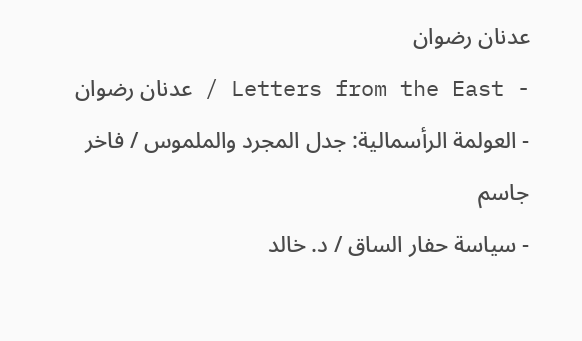عدنان رضوان
- Letters from the East / عدنان رضوان
- العولمة الرأسمالية: جدل المجرد والملموس / فاخر جاسم
- سياسة حفار الساق / د. خالد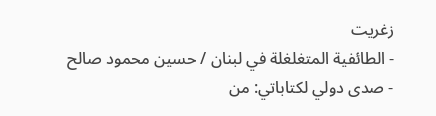زغريت
- الطائفية المتغلغلة في لبنان / حسين محمود صالح
- صدى دولي لكتاباتي: من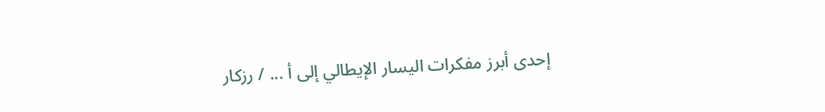إحدى أبرز مفكرات اليسار الإيطالي إلى أ ... / رزكار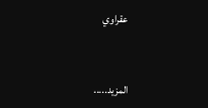عقراوي


المزيد.....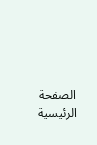الصفحة الرئيسية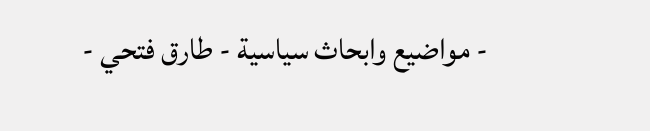- مواضيع وابحاث سياسية - طارق فتحي -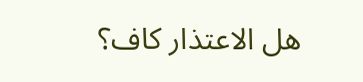هل الاعتذار كاف؟